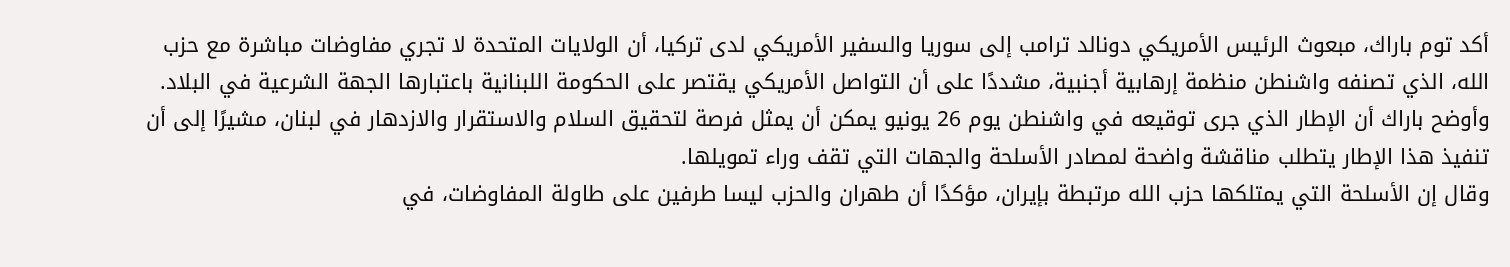أكد توم باراك، مبعوث الرئيس الأمريكي دونالد ترامب إلى سوريا والسفير الأمريكي لدى تركيا، أن الولايات المتحدة لا تجري مفاوضات مباشرة مع حزب الله، الذي تصنفه واشنطن منظمة إرهابية أجنبية، مشددًا على أن التواصل الأمريكي يقتصر على الحكومة اللبنانية باعتبارها الجهة الشرعية في البلاد.
وأوضح باراك أن الإطار الذي جرى توقيعه في واشنطن يوم 26 يونيو يمكن أن يمثل فرصة لتحقيق السلام والاستقرار والازدهار في لبنان، مشيرًا إلى أن تنفيذ هذا الإطار يتطلب مناقشة واضحة لمصادر الأسلحة والجهات التي تقف وراء تمويلها.
وقال إن الأسلحة التي يمتلكها حزب الله مرتبطة بإيران، مؤكدًا أن طهران والحزب ليسا طرفين على طاولة المفاوضات، في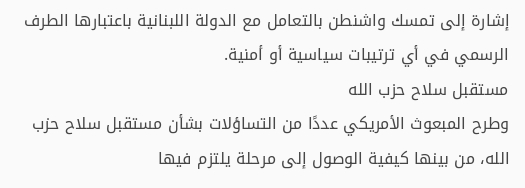إشارة إلى تمسك واشنطن بالتعامل مع الدولة اللبنانية باعتبارها الطرف الرسمي في أي ترتيبات سياسية أو أمنية.
مستقبل سلاح حزب الله
وطرح المبعوث الأمريكي عددًا من التساؤلات بشأن مستقبل سلاح حزب الله، من بينها كيفية الوصول إلى مرحلة يلتزم فيها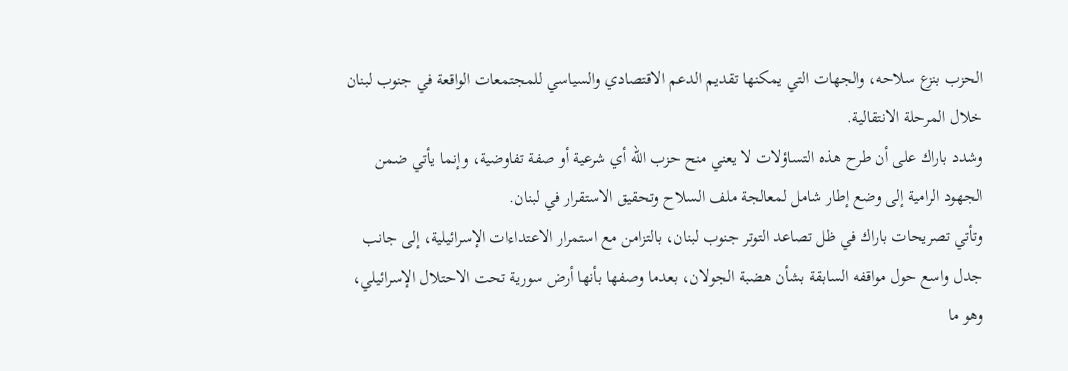الحزب بنزع سلاحه، والجهات التي يمكنها تقديم الدعم الاقتصادي والسياسي للمجتمعات الواقعة في جنوب لبنان خلال المرحلة الانتقالية.
وشدد باراك على أن طرح هذه التساؤلات لا يعني منح حزب الله أي شرعية أو صفة تفاوضية، وإنما يأتي ضمن الجهود الرامية إلى وضع إطار شامل لمعالجة ملف السلاح وتحقيق الاستقرار في لبنان.
وتأتي تصريحات باراك في ظل تصاعد التوتر جنوب لبنان، بالتزامن مع استمرار الاعتداءات الإسرائيلية، إلى جانب جدل واسع حول مواقفه السابقة بشأن هضبة الجولان، بعدما وصفها بأنها أرض سورية تحت الاحتلال الإسرائيلي، وهو ما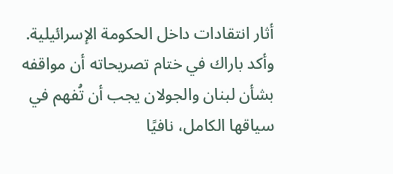أثار انتقادات داخل الحكومة الإسرائيلية.
وأكد باراك في ختام تصريحاته أن مواقفه بشأن لبنان والجولان يجب أن تُفهم في سياقها الكامل، نافيًا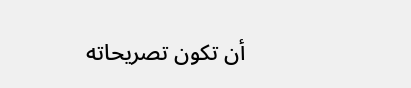أن تكون تصريحاته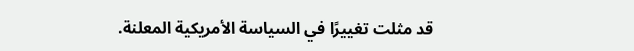قد مثلت تغييرًا في السياسة الأمريكية المعلنة.